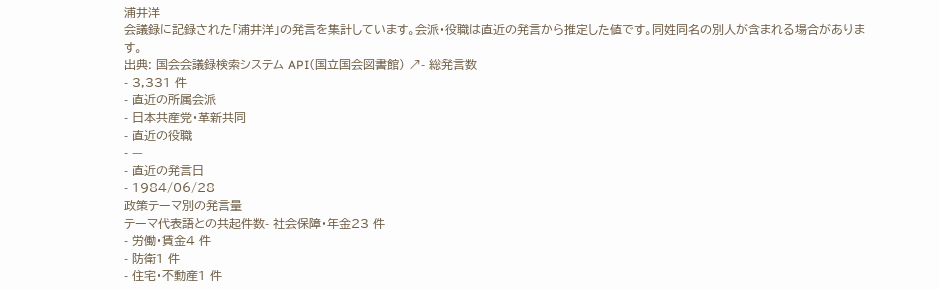浦井洋
会議録に記録された「浦井洋」の発言を集計しています。会派・役職は直近の発言から推定した値です。同姓同名の別人が含まれる場合があります。
出典: 国会会議録検索システム API(国立国会図書館) ↗- 総発言数
- 3,331 件
- 直近の所属会派
- 日本共産党・革新共同
- 直近の役職
- —
- 直近の発言日
- 1984/06/28
政策テーマ別の発言量
テーマ代表語との共起件数- 社会保障・年金23 件
- 労働・賃金4 件
- 防衛1 件
- 住宅・不動産1 件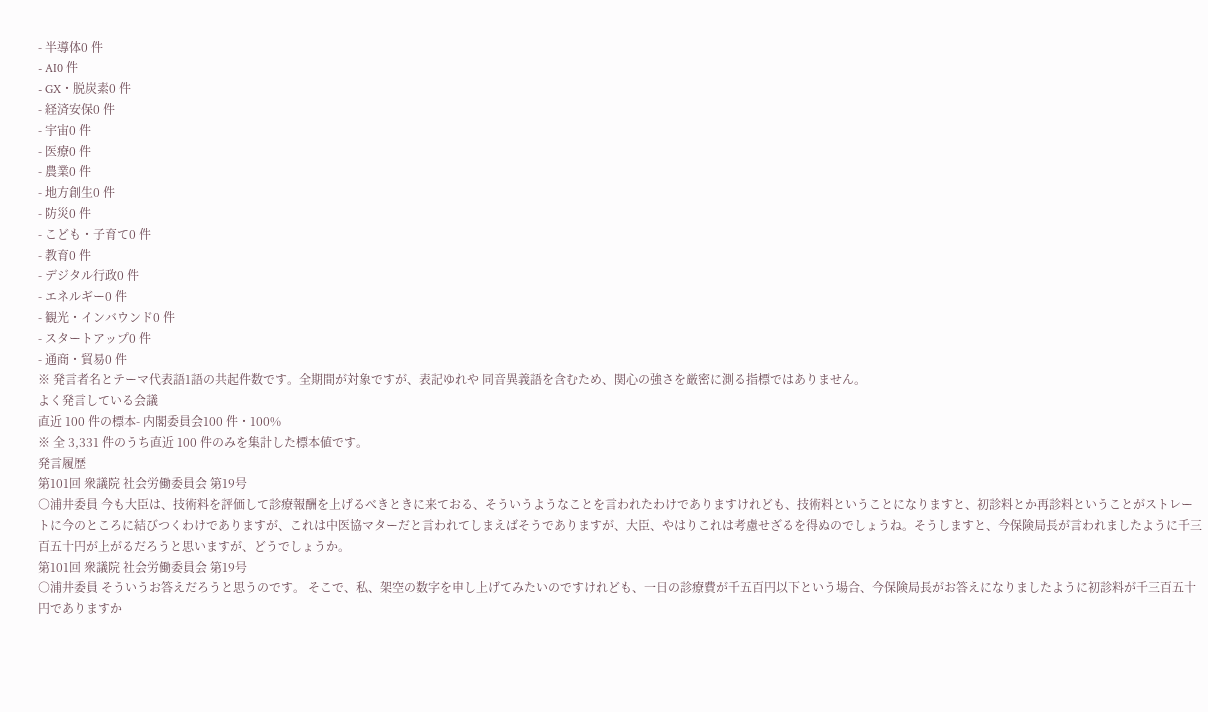- 半導体0 件
- AI0 件
- GX・脱炭素0 件
- 経済安保0 件
- 宇宙0 件
- 医療0 件
- 農業0 件
- 地方創生0 件
- 防災0 件
- こども・子育て0 件
- 教育0 件
- デジタル行政0 件
- エネルギー0 件
- 観光・インバウンド0 件
- スタートアップ0 件
- 通商・貿易0 件
※ 発言者名とテーマ代表語1語の共起件数です。全期間が対象ですが、表記ゆれや 同音異義語を含むため、関心の強さを厳密に測る指標ではありません。
よく発言している会議
直近 100 件の標本- 内閣委員会100 件・100%
※ 全 3,331 件のうち直近 100 件のみを集計した標本値です。
発言履歴
第101回 衆議院 社会労働委員会 第19号
○浦井委員 今も大臣は、技術料を評価して診療報酬を上げるべきときに来ておる、そういうようなことを言われたわけでありますけれども、技術料ということになりますと、初診料とか再診料ということがストレートに今のところに結びつくわけでありますが、これは中医協マターだと言われてしまえばそうでありますが、大臣、やはりこれは考慮せざるを得ぬのでしょうね。そうしますと、今保険局長が言われましたように千三百五十円が上がるだろうと思いますが、どうでしょうか。
第101回 衆議院 社会労働委員会 第19号
○浦井委員 そういうお答えだろうと思うのです。 そこで、私、架空の数字を申し上げてみたいのですけれども、一日の診療費が千五百円以下という場合、今保険局長がお答えになりましたように初診料が千三百五十円でありますか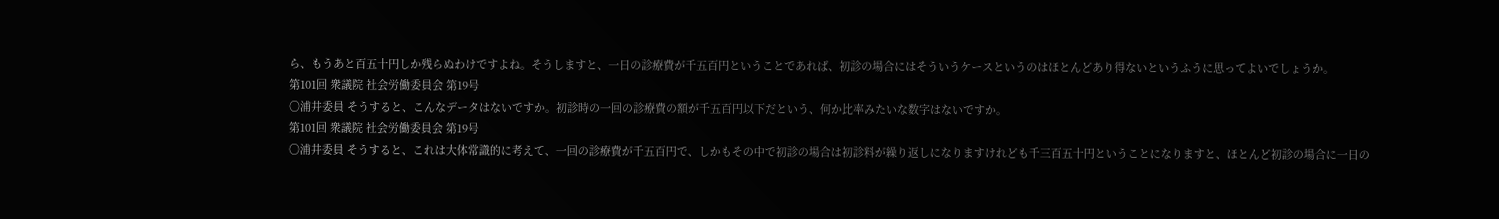ら、もうあと百五十円しか残らぬわけですよね。そうしますと、一日の診療費が千五百円ということであれば、初診の場合にはそういうケースというのはほとんどあり得ないというふうに思ってよいでしょうか。
第101回 衆議院 社会労働委員会 第19号
○浦井委員 そうすると、こんなデータはないですか。初診時の一回の診療費の額が千五百円以下だという、何か比率みたいな数字はないですか。
第101回 衆議院 社会労働委員会 第19号
○浦井委員 そうすると、これは大体常識的に考えて、一回の診療費が千五百円で、しかもその中で初診の場合は初診料が繰り返しになりますけれども千三百五十円ということになりますと、ほとんど初診の場合に一日の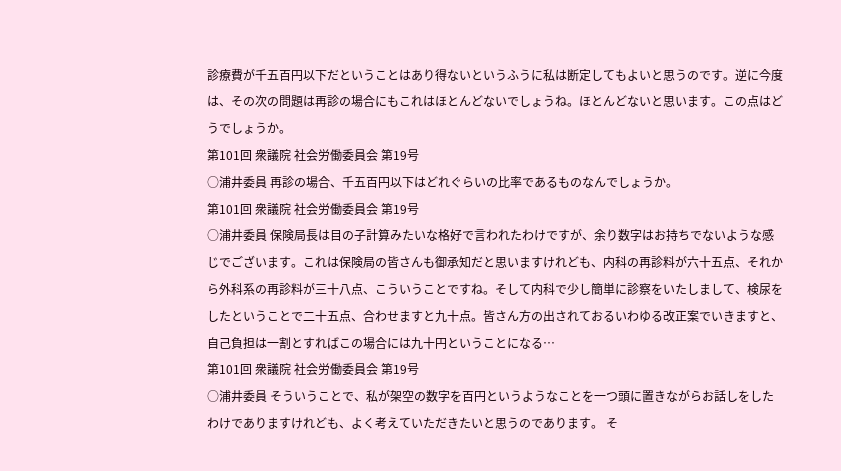診療費が千五百円以下だということはあり得ないというふうに私は断定してもよいと思うのです。逆に今度は、その次の問題は再診の場合にもこれはほとんどないでしょうね。ほとんどないと思います。この点はどうでしょうか。
第101回 衆議院 社会労働委員会 第19号
○浦井委員 再診の場合、千五百円以下はどれぐらいの比率であるものなんでしょうか。
第101回 衆議院 社会労働委員会 第19号
○浦井委員 保険局長は目の子計算みたいな格好で言われたわけですが、余り数字はお持ちでないような感じでございます。これは保険局の皆さんも御承知だと思いますけれども、内科の再診料が六十五点、それから外科系の再診料が三十八点、こういうことですね。そして内科で少し簡単に診察をいたしまして、検尿をしたということで二十五点、合わせますと九十点。皆さん方の出されておるいわゆる改正案でいきますと、自己負担は一割とすればこの場合には九十円ということになる…
第101回 衆議院 社会労働委員会 第19号
○浦井委員 そういうことで、私が架空の数字を百円というようなことを一つ頭に置きながらお話しをしたわけでありますけれども、よく考えていただきたいと思うのであります。 そ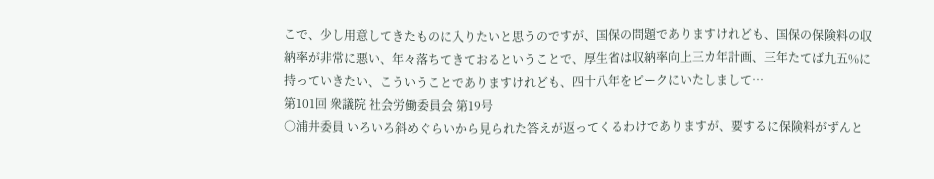こで、少し用意してきたものに入りたいと思うのですが、国保の問題でありますけれども、国保の保険料の収納率が非常に悪い、年々落ちてきておるということで、厚生省は収納率向上三カ年計画、三年たてば九五%に持っていきたい、こういうことでありますけれども、四十八年をピークにいたしまして…
第101回 衆議院 社会労働委員会 第19号
○浦井委員 いろいろ斜めぐらいから見られた答えが返ってくるわけでありますが、要するに保険料がずんと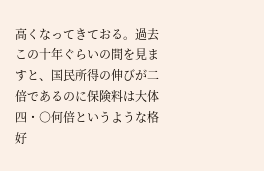高くなってきておる。過去この十年ぐらいの間を見ますと、国民所得の伸びが二倍であるのに保険料は大体四・○何倍というような格好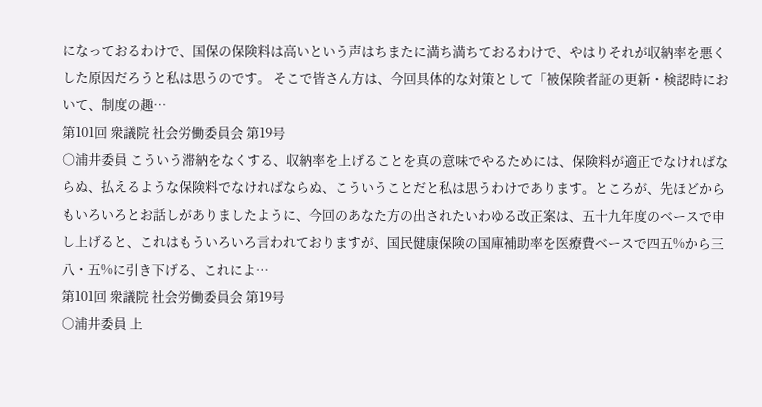になっておるわけで、国保の保険料は高いという声はちまたに満ち満ちておるわけで、やはりそれが収納率を悪くした原因だろうと私は思うのです。 そこで皆さん方は、今回具体的な対策として「被保険者証の更新・検認時において、制度の趣…
第101回 衆議院 社会労働委員会 第19号
○浦井委員 こういう滞納をなくする、収納率を上げることを真の意味でやるためには、保険料が適正でなければならぬ、払えるような保険料でなければならぬ、こういうことだと私は思うわけであります。ところが、先ほどからもいろいろとお話しがありましたように、今回のあなた方の出されたいわゆる改正案は、五十九年度のベースで申し上げると、これはもういろいろ言われておりますが、国民健康保険の国庫補助率を医療費ベースで四五%から三八・五%に引き下げる、これによ…
第101回 衆議院 社会労働委員会 第19号
○浦井委員 上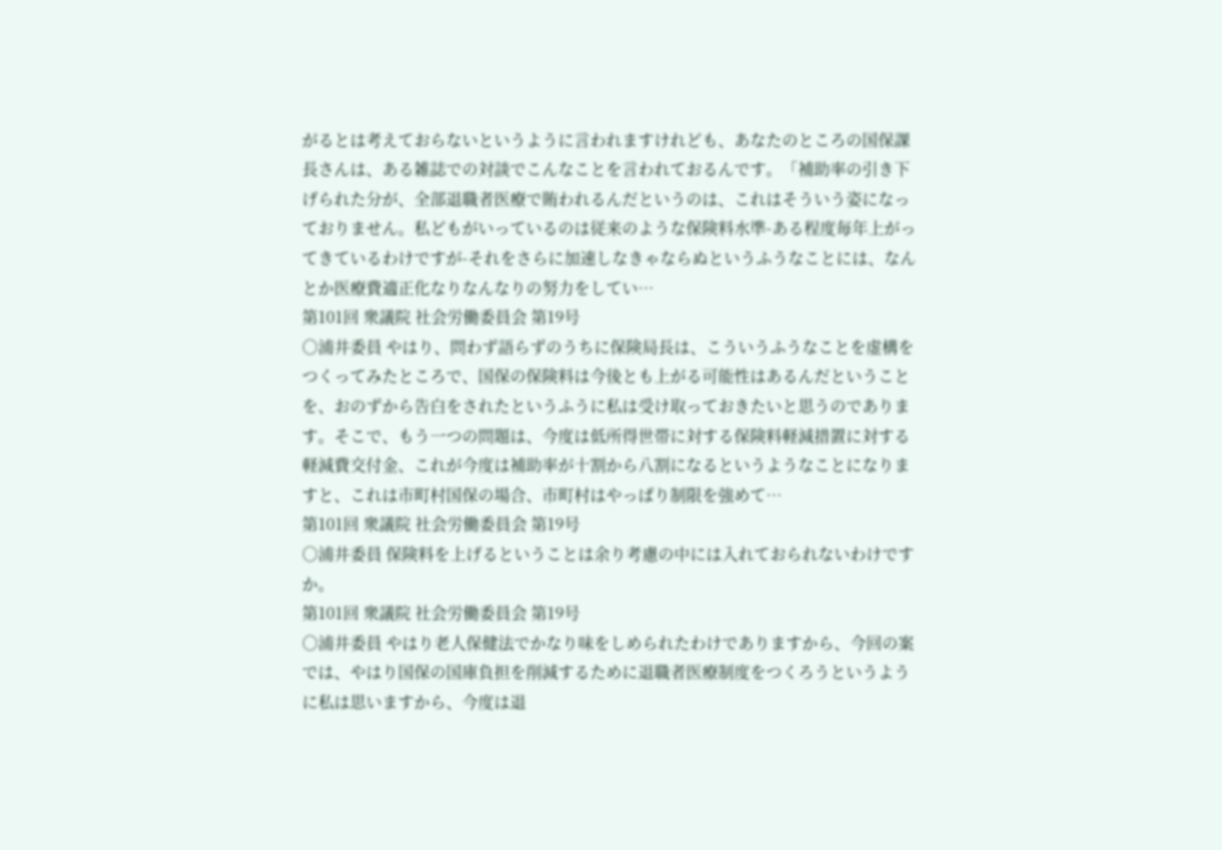がるとは考えておらないというように言われますけれども、あなたのところの国保課長さんは、ある雑誌での対談でこんなことを言われておるんです。「補助率の引き下げられた分が、全部退職者医療で賄われるんだというのは、これはそういう姿になっておりません。私どもがいっているのは従来のような保険料水準-ある程度毎年上がってきているわけですが-それをさらに加速しなきゃならぬというふうなことには、なんとか医療費適正化なりなんなりの努力をしてい…
第101回 衆議院 社会労働委員会 第19号
○浦井委員 やはり、問わず語らずのうちに保険局長は、こういうふうなことを虚構をつくってみたところで、国保の保険料は今後とも上がる可能性はあるんだということを、おのずから告白をされたというふうに私は受け取っておきたいと思うのであります。そこで、もう一つの問題は、今度は低所得世帯に対する保険料軽減措置に対する軽減費交付金、これが今度は補助率が十割から八割になるというようなことになりますと、これは市町村国保の場合、市町村はやっぱり制限を強めて…
第101回 衆議院 社会労働委員会 第19号
○浦井委員 保険料を上げるということは余り考慮の中には入れておられないわけですか。
第101回 衆議院 社会労働委員会 第19号
○浦井委員 やはり老人保健法でかなり味をしめられたわけでありますから、今回の案では、やはり国保の国庫負担を削減するために退職者医療制度をつくろうというように私は思いますから、今度は退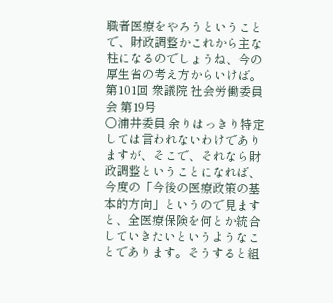職者医療をやろうということで、財政調整かこれから主な柱になるのでしょうね、今の厚生省の考え方からいけば。
第101回 衆議院 社会労働委員会 第19号
○浦井委員 余りはっきり特定しては言われないわけでありますが、そこで、それなら財政調整ということになれば、今度の「今後の医療政策の基本的方向」というので見ますと、全医療保険を何とか統合していきたいというようなことであります。そうすると組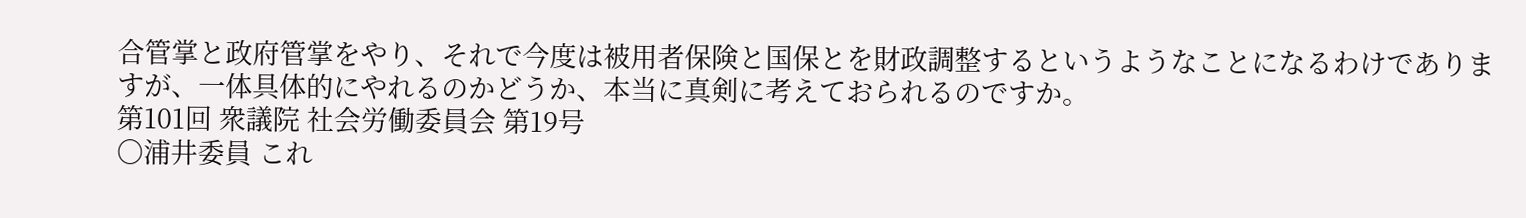合管掌と政府管掌をやり、それで今度は被用者保険と国保とを財政調整するというようなことになるわけでありますが、一体具体的にやれるのかどうか、本当に真剣に考えておられるのですか。
第101回 衆議院 社会労働委員会 第19号
○浦井委員 これ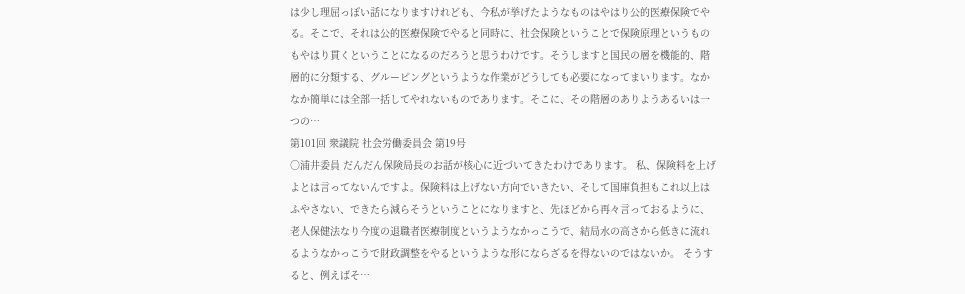は少し理屈っぽい話になりますけれども、今私が挙げたようなものはやはり公的医療保険でやる。そこで、それは公的医療保険でやると同時に、社会保険ということで保険原理というものもやはり貫くということになるのだろうと思うわけです。そうしますと国民の層を機能的、階層的に分類する、グルーピングというような作業がどうしても必要になってまいります。なかなか簡単には全部一括してやれないものであります。そこに、その階層のありようあるいは一つの…
第101回 衆議院 社会労働委員会 第19号
○浦井委員 だんだん保険局長のお話が核心に近づいてきたわけであります。 私、保険料を上げよとは言ってないんですよ。保険料は上げない方向でいきたい、そして国庫負担もこれ以上はふやさない、できたら減らそうということになりますと、先ほどから再々言っておるように、老人保健法なり今度の退職者医療制度というようなかっこうで、結局水の高さから低きに流れるようなかっこうで財政調整をやるというような形にならざるを得ないのではないか。 そうすると、例えばそ…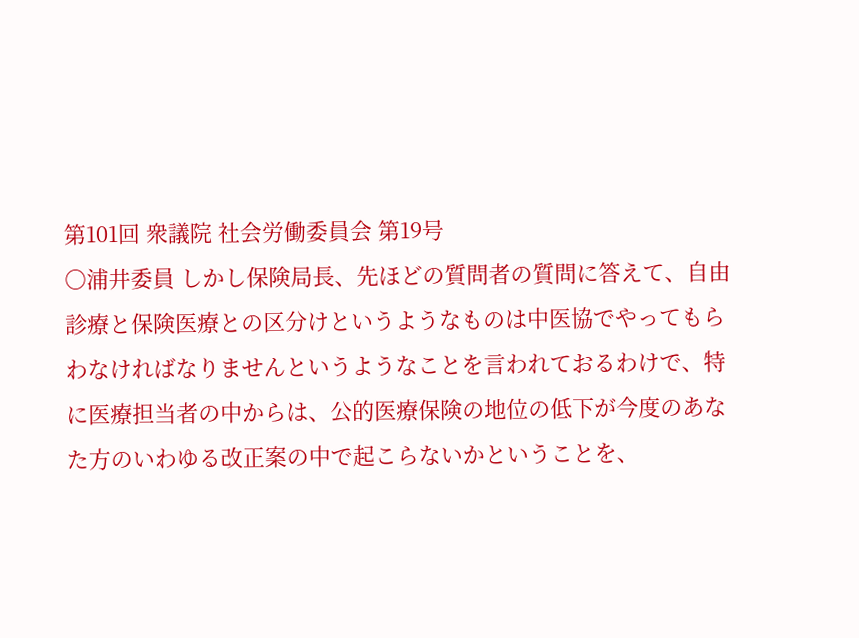第101回 衆議院 社会労働委員会 第19号
○浦井委員 しかし保険局長、先ほどの質問者の質問に答えて、自由診療と保険医療との区分けというようなものは中医協でやってもらわなければなりませんというようなことを言われておるわけで、特に医療担当者の中からは、公的医療保険の地位の低下が今度のあなた方のいわゆる改正案の中で起こらないかということを、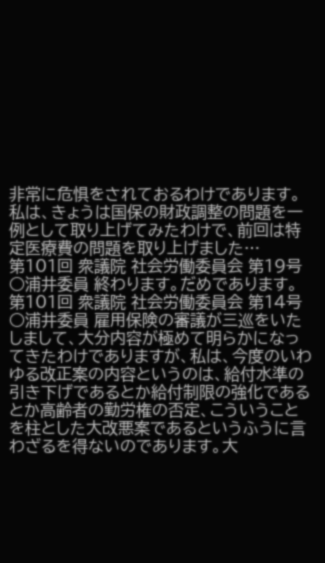非常に危惧をされておるわけであります。 私は、きょうは国保の財政調整の問題を一例として取り上げてみたわけで、前回は特定医療費の問題を取り上げました…
第101回 衆議院 社会労働委員会 第19号
○浦井委員 終わります。だめであります。
第101回 衆議院 社会労働委員会 第14号
○浦井委員 雇用保険の審議が三巡をいたしまして、大分内容が極めて明らかになってきたわけでありますが、私は、今度のいわゆる改正案の内容というのは、給付水準の引き下げであるとか給付制限の強化であるとか高齢者の勤労権の否定、こういうことを柱とした大改悪案であるというふうに言わざるを得ないのであります。大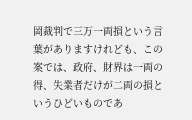岡裁判で三万一両損という言葉がありますけれども、この案では、政府、財界は一両の得、失業者だけが二両の損というひどいものであ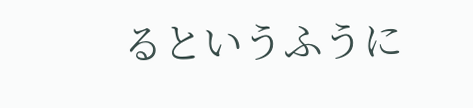るというふうに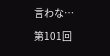言わな…
第101回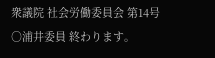衆議院 社会労働委員会 第14号
○浦井委員 終わります。